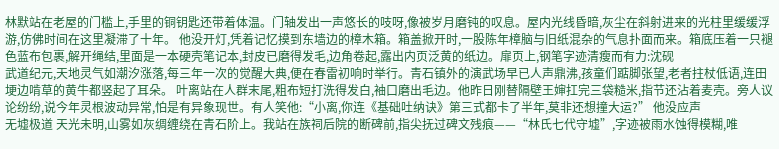林默站在老屋的门槛上,手里的铜钥匙还带着体温。门轴发出一声悠长的吱呀,像被岁月磨钝的叹息。屋内光线昏暗,灰尘在斜射进来的光柱里缓缓浮游,仿佛时间在这里凝滞了十年。 他没开灯,凭着记忆摸到东墙边的樟木箱。箱盖掀开时,一股陈年樟脑与旧纸混杂的气息扑面而来。箱底压着一只褪色蓝布包裹,解开绳结,里面是一本硬壳笔记本,封皮已磨得发毛,边角卷起,露出内页泛黄的纸边。扉页上,钢笔字迹清瘦而有力:沈砚
武道纪元,天地灵气如潮汐涨落,每三年一次的觉醒大典,便在春雷初响时举行。青石镇外的演武场早已人声鼎沸,孩童们踮脚张望,老者拄杖低语,连田埂边啃草的黄牛都竖起了耳朵。 叶离站在人群末尾,粗布短打洗得发白,袖口磨出毛边。他昨日刚替隔壁王婶扛完三袋糙米,指节还沾着麦壳。旁人议论纷纷,说今年灵根波动异常,怕是有异象现世。有人笑他:“小离,你连《基础吐纳诀》第三式都卡了半年,莫非还想撞大运?” 他没应声
无墟极道 天光未明,山雾如灰绸缠绕在青石阶上。我站在族祠后院的断碑前,指尖抚过碑文残痕——“林氏七代守墟”,字迹被雨水蚀得模糊,唯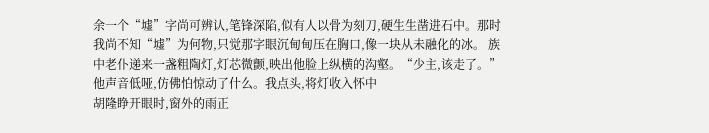余一个“墟”字尚可辨认,笔锋深陷,似有人以骨为刻刀,硬生生凿进石中。那时我尚不知“墟”为何物,只觉那字眼沉甸甸压在胸口,像一块从未融化的冰。 族中老仆递来一盏粗陶灯,灯芯微颤,映出他脸上纵横的沟壑。“少主,该走了。”他声音低哑,仿佛怕惊动了什么。我点头,将灯收入怀中
胡隆睁开眼时,窗外的雨正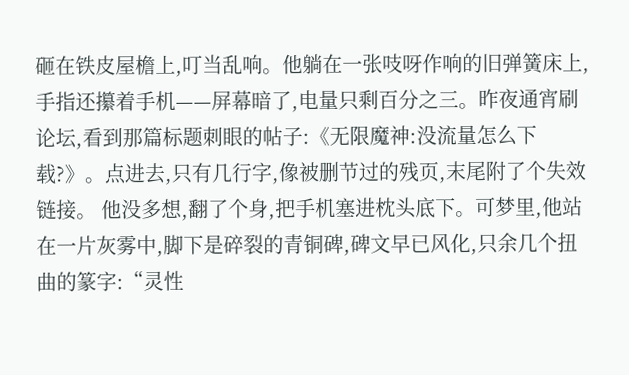砸在铁皮屋檐上,叮当乱响。他躺在一张吱呀作响的旧弹簧床上,手指还攥着手机——屏幕暗了,电量只剩百分之三。昨夜通宵刷论坛,看到那篇标题刺眼的帖子:《无限魔神:没流量怎么下载?》。点进去,只有几行字,像被删节过的残页,末尾附了个失效链接。 他没多想,翻了个身,把手机塞进枕头底下。可梦里,他站在一片灰雾中,脚下是碎裂的青铜碑,碑文早已风化,只余几个扭曲的篆字:“灵性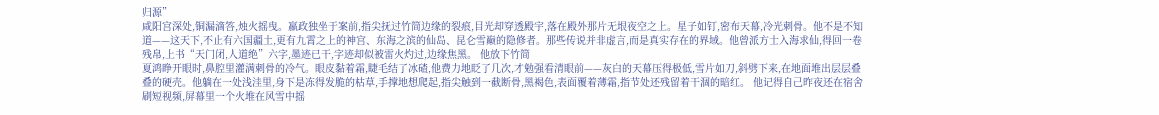归源”
咸阳宫深处,铜漏滴答,烛火摇曳。嬴政独坐于案前,指尖抚过竹简边缘的裂痕,目光却穿透殿宇,落在殿外那片无垠夜空之上。星子如钉,密布天幕,冷光刺骨。他不是不知道——这天下,不止有六国疆土,更有九霄之上的神宫、东海之滨的仙岛、昆仑雪巅的隐修者。那些传说并非虚言,而是真实存在的界域。他曾派方士入海求仙,得回一卷残帛,上书“天门闭,人道绝”六字,墨迹已干,字迹却似被雷火灼过,边缘焦黑。 他放下竹简
夏鸿睁开眼时,鼻腔里灌满刺骨的冷气。眼皮黏着霜,睫毛结了冰碴,他费力地眨了几次,才勉强看清眼前——灰白的天幕压得极低,雪片如刀,斜劈下来,在地面堆出层层叠叠的硬壳。他躺在一处浅洼里,身下是冻得发脆的枯草,手撑地想爬起,指尖触到一截断骨,黑褐色,表面覆着薄霜,指节处还残留着干涸的暗红。 他记得自己昨夜还在宿舍刷短视频,屏幕里一个火堆在风雪中摇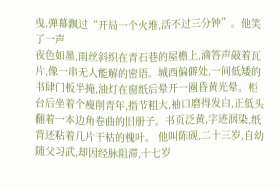曳,弹幕飘过“开局一个火堆,活不过三分钟”。他笑了一声
夜色如墨,雨丝斜织在青石巷的屋檐上,滴答声敲着瓦片,像一串无人能解的密语。城西偏僻处,一间低矮的书肆门板半掩,油灯在窗纸后晕开一圈昏黄光晕。柜台后坐着个瘦削青年,指节粗大,袖口磨得发白,正低头翻着一本边角卷曲的旧册子。书页泛黄,字迹洇染,纸背还粘着几片干枯的槐叶。 他叫陈砚,二十三岁,自幼随父习武,却因经脉阻滞,十七岁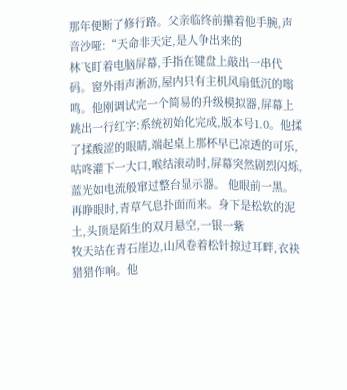那年便断了修行路。父亲临终前攥着他手腕,声音沙哑:“天命非天定,是人争出来的
林飞盯着电脑屏幕,手指在键盘上敲出一串代码。窗外雨声淅沥,屋内只有主机风扇低沉的嗡鸣。他刚调试完一个简易的升级模拟器,屏幕上跳出一行红字:系统初始化完成,版本号1.0。他揉了揉酸涩的眼睛,端起桌上那杯早已凉透的可乐,咕咚灌下一大口,喉结滚动时,屏幕突然剧烈闪烁,蓝光如电流般窜过整台显示器。 他眼前一黑。 再睁眼时,青草气息扑面而来。身下是松软的泥土,头顶是陌生的双月悬空,一银一紫
牧天站在青石崖边,山风卷着松针掠过耳畔,衣袂猎猎作响。他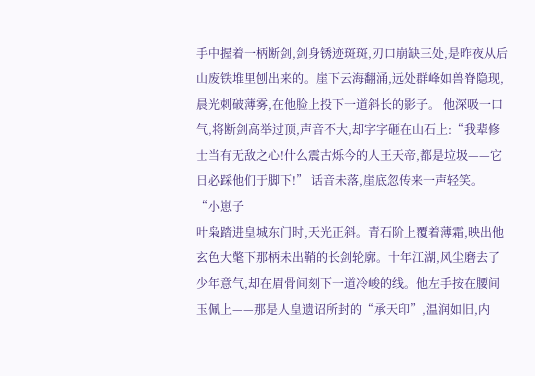手中握着一柄断剑,剑身锈迹斑斑,刃口崩缺三处,是昨夜从后山废铁堆里刨出来的。崖下云海翻涌,远处群峰如兽脊隐现,晨光刺破薄雾,在他脸上投下一道斜长的影子。 他深吸一口气,将断剑高举过顶,声音不大,却字字砸在山石上:“我辈修士当有无敌之心!什么震古烁今的人王天帝,都是垃圾——它日必踩他们于脚下!” 话音未落,崖底忽传来一声轻笑。 “小崽子
叶枭踏进皇城东门时,天光正斜。青石阶上覆着薄霜,映出他玄色大氅下那柄未出鞘的长剑轮廓。十年江湖,风尘磨去了少年意气,却在眉骨间刻下一道冷峻的线。他左手按在腰间玉佩上——那是人皇遗诏所封的“承天印”,温润如旧,内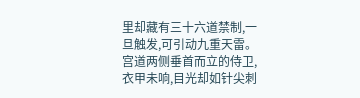里却藏有三十六道禁制,一旦触发,可引动九重天雷。 宫道两侧垂首而立的侍卫,衣甲未响,目光却如针尖刺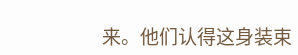来。他们认得这身装束